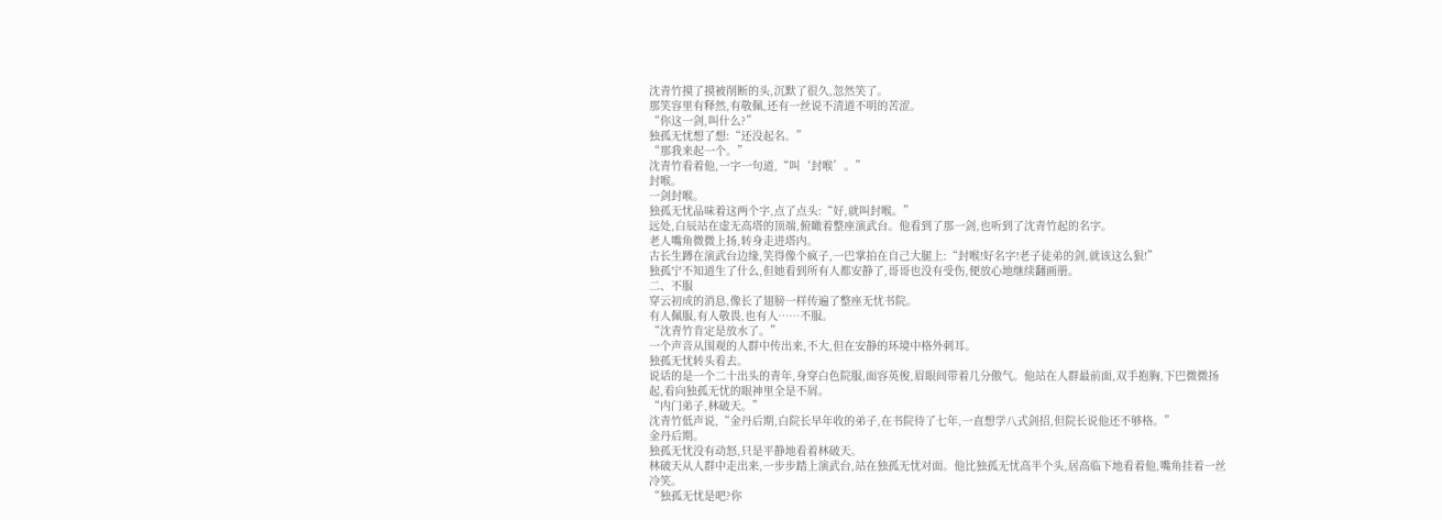沈青竹摸了摸被削断的头,沉默了很久,忽然笑了。
那笑容里有释然,有敬佩,还有一丝说不清道不明的苦涩。
“你这一剑,叫什么?”
独孤无忧想了想:“还没起名。”
“那我来起一个。”
沈青竹看着他,一字一句道,“叫‘封喉’。”
封喉。
一剑封喉。
独孤无忧品味着这两个字,点了点头:“好,就叫封喉。”
远处,白辰站在虚无高塔的顶端,俯瞰着整座演武台。他看到了那一剑,也听到了沈青竹起的名字。
老人嘴角微微上扬,转身走进塔内。
古长生蹲在演武台边缘,笑得像个疯子,一巴掌拍在自己大腿上:“封喉!好名字!老子徒弟的剑,就该这么狠!”
独孤宁不知道生了什么,但她看到所有人都安静了,哥哥也没有受伤,便放心地继续翻画册。
二、不服
穿云初成的消息,像长了翅膀一样传遍了整座无忧书院。
有人佩服,有人敬畏,也有人……不服。
“沈青竹肯定是放水了。”
一个声音从围观的人群中传出来,不大,但在安静的环境中格外刺耳。
独孤无忧转头看去。
说话的是一个二十出头的青年,身穿白色院服,面容英俊,眉眼间带着几分傲气。他站在人群最前面,双手抱胸,下巴微微扬起,看向独孤无忧的眼神里全是不屑。
“内门弟子,林破天。”
沈青竹低声说,“金丹后期,白院长早年收的弟子,在书院待了七年,一直想学八式剑招,但院长说他还不够格。”
金丹后期。
独孤无忧没有动怒,只是平静地看着林破天。
林破天从人群中走出来,一步步踏上演武台,站在独孤无忧对面。他比独孤无忧高半个头,居高临下地看着他,嘴角挂着一丝冷笑。
“独孤无忧是吧?你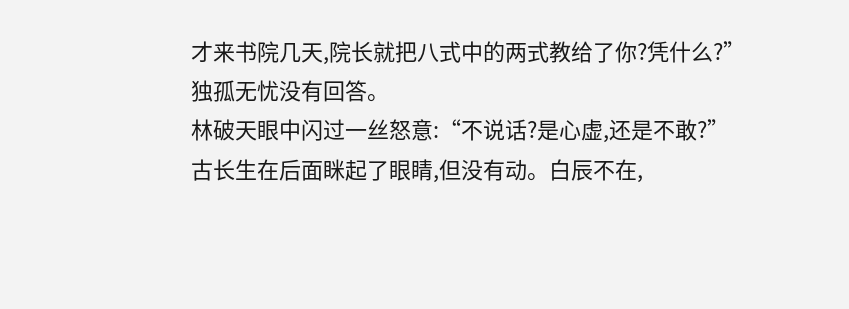才来书院几天,院长就把八式中的两式教给了你?凭什么?”
独孤无忧没有回答。
林破天眼中闪过一丝怒意:“不说话?是心虚,还是不敢?”
古长生在后面眯起了眼睛,但没有动。白辰不在,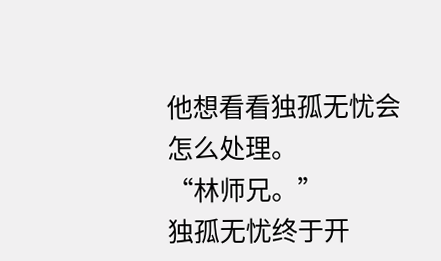他想看看独孤无忧会怎么处理。
“林师兄。”
独孤无忧终于开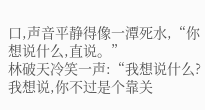口,声音平静得像一潭死水,“你想说什么,直说。”
林破天冷笑一声:“我想说什么?我想说,你不过是个靠关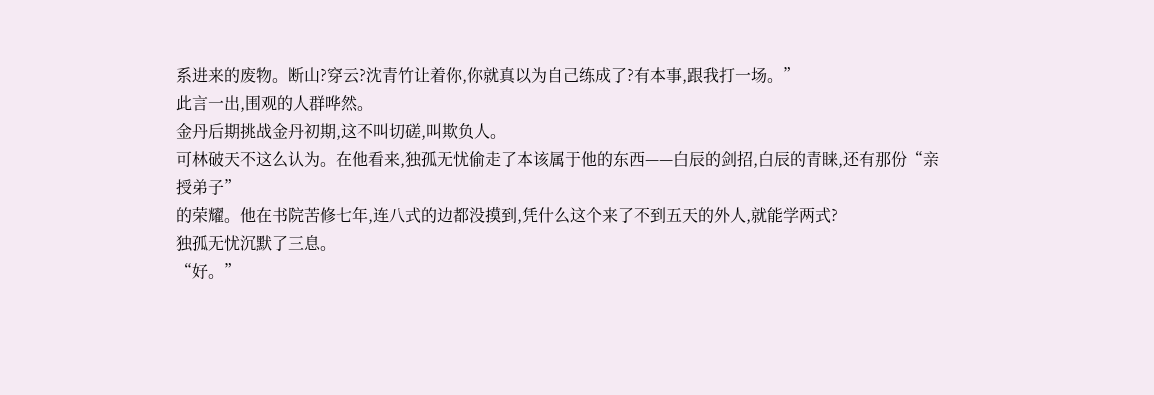系进来的废物。断山?穿云?沈青竹让着你,你就真以为自己练成了?有本事,跟我打一场。”
此言一出,围观的人群哗然。
金丹后期挑战金丹初期,这不叫切磋,叫欺负人。
可林破天不这么认为。在他看来,独孤无忧偷走了本该属于他的东西——白辰的剑招,白辰的青睐,还有那份“亲授弟子”
的荣耀。他在书院苦修七年,连八式的边都没摸到,凭什么这个来了不到五天的外人,就能学两式?
独孤无忧沉默了三息。
“好。”